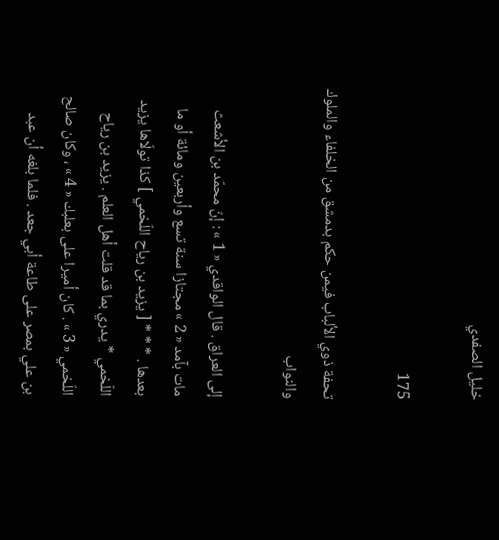خليل الصفدي

175

تحفة ذوي الألباب فيمن حكم بدمشق من الخلفاء والملوك والنواب

إلى العراق . قال الواقدي « 1 » : إنّ محمّد بن الأشعث مات بآمد « 2 » مجتازا سنة تسع وأربعين ومائة أو ما بعدها . * * * [ يزيد بن رياح اللّخمي ] كذا تولّاها يزيد اللّخمي * يدري بما قد قلت أهل العلم . يزيد بن رياح اللّخمي « 3 » . كان أميرا على بعلبك « 4 » ، وكان صالح بن علي بمصر على طاعة أبي جعد . فلما بلغه أن عبد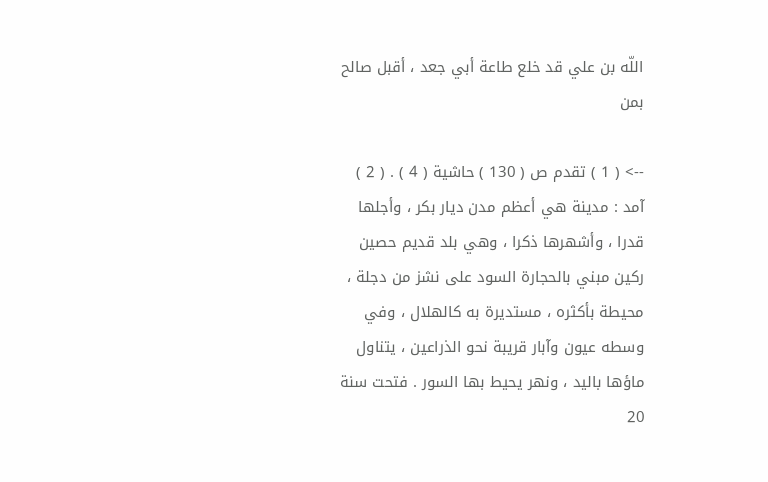اللّه بن علي قد خلع طاعة أبي جعد ، أقبل صالح بمن

--> ( 1 ) تقدم ص ( 130 ) حاشية ( 4 ) . ( 2 ) آمد : مدينة هي أعظم مدن ديار بكر ، وأجلها قدرا ، وأشهرها ذكرا ، وهي بلد قديم حصين ركين مبني بالحجارة السود على نشز من دجلة ، محيطة بأكثره ، مستديرة به كالهلال ، وفي وسطه عيون وآبار قريبة نحو الذراعين ، يتناول ماؤها باليد ، ونهر يحيط بها السور . فتحت سنة 20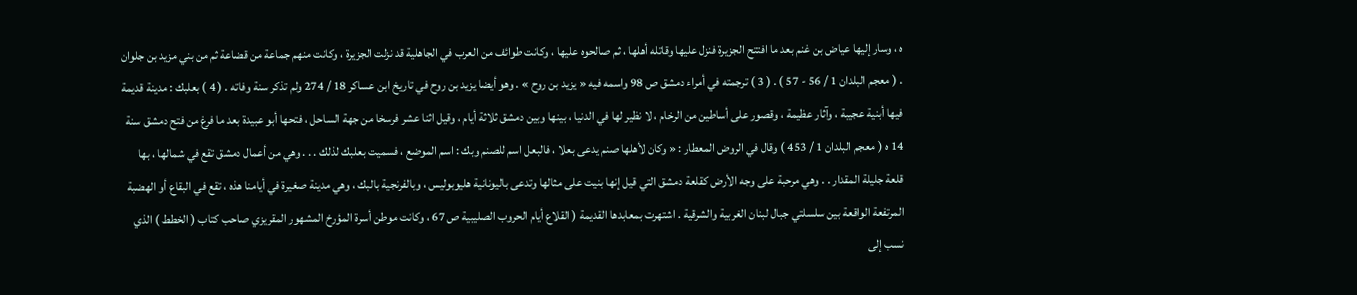ه ، وسار إليها عياض بن غنم بعد ما افتتح الجزيرة فنزل عليها وقاتله أهلها ، ثم صالحوه عليها ، وكانت طوائف من العرب في الجاهلية قد نزلت الجزيرة ، وكانت منهم جماعة من قضاعة ثم من بني مزيد بن جلوان . ( معجم البلدان 1 / 56 - 57 ) . ( 3 ) ترجمته في أمراء دمشق ص 98 واسمه فيه « يزيد بن روح » . وهو أيضا يزيد بن روح في تاريخ ابن عساكر 18 / 274 ولم تذكر سنة وفاته . ( 4 ) بعلبك : مدينة قديمة فيها أبنية عجيبة ، وآثار عظيمة ، وقصور على أساطين من الرخام ، لا نظير لها في الدنيا ، بينها وبين دمشق ثلاثة أيام ، وقيل اثنا عشر فرسخا من جهة الساحل ، فتحها أبو عبيدة بعد ما فرغ من فتح دمشق سنة 14 ه ( معجم البلدان 1 / 453 ) وقال في الروض المعطار : « وكان لأهلها صنم يدعى بعلا ، فالبعل اسم للصنم وبك : اسم الموضع ، فسميت بعلبك لذلك . . . وهي من أعمال دمشق تقع في شمالها ، بها قلعة جليلة المقدار . . وهي مرحبة على وجه الأرض كقلعة دمشق التي قيل إنها بنيت على مثالها وتدعى باليونانية هليوبوليس ، وبالفرنجية بالبك ، وهي مدينة صغيرة في أيامنا هذه ، تقع في البقاع أو الهضبة المرتفعة الواقعة بين سلسلتي جبال لبنان الغربية والشرقية . اشتهرت بمعابدها القديمة ( القلاع أيام الحروب الصليبية ص 67 ، وكانت موطن أسرة المؤرخ المشهور المقريزي صاحب كتاب ( الخطط ) الذي نسب إلى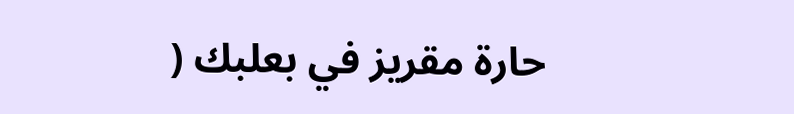حارة مقريز في بعلبك (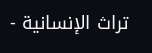تراث الإنسانية -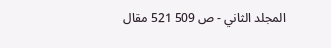المجلد الثاني - ص 509 521 مقال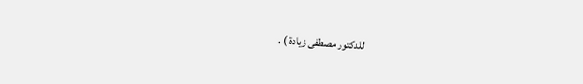للدكتور مصطفى زيادة ) .